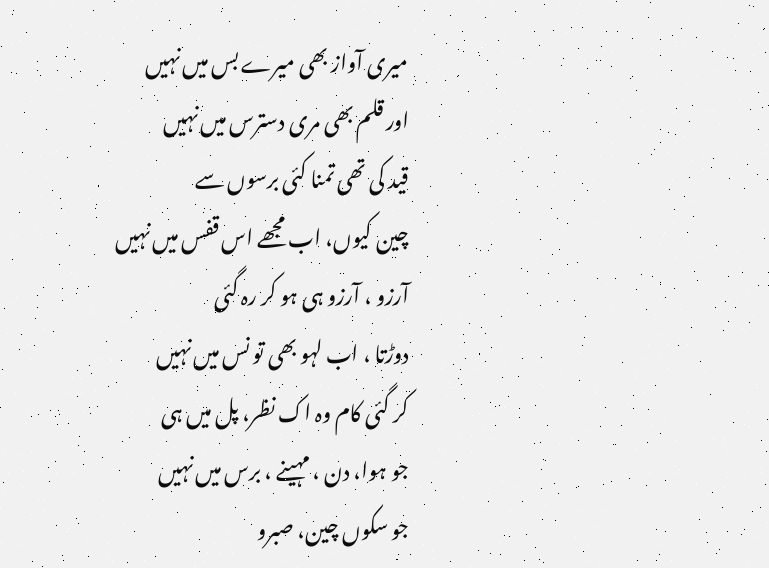میری آواز بھی میرے بس میں نہیں
اور قلم بھی مری دسترس میں نہیں
قید کی تھی تمنا کئی برسوں سے
چین کیوں، اب مجھے اس قفس میں نہیں
آرزو ، آرزو ہی ہو کر رہ گئی
دوڑتا ، اب لہو بھی تو نس میں نہیں
کر گئی کام وہ اک نظر، پل میں ہی
جو ہوا، دن ، مہینے ، برس میں نہیں
جو سکوں چین، صبرو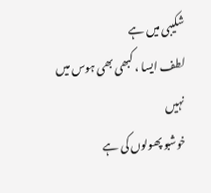شکیبی میں ہے
لطف ایسا ، کبھی بھی ہوس میں نہیں
خوشبو پھولوں کی ہے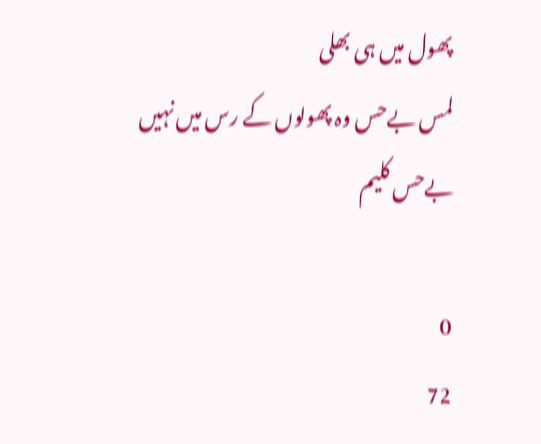پھول میں ہی بھلی
لمس بےحس وہ پھولوں کے رس میں نہیں
بےحس کلیم

0
72